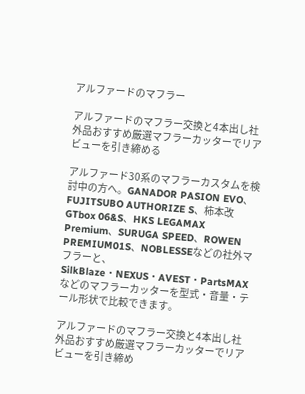アルファードのマフラー

アルファードのマフラー交換と4本出し社外品おすすめ厳選マフラーカッターでリアビューを引き締める

アルファード30系のマフラーカスタムを検討中の方へ。GANADOR PASION EVO、FUJITSUBO AUTHORIZE S、柿本改GTbox 06&S、HKS LEGAMAX Premium、SURUGA SPEED、ROWEN PREMIUM01S、NOBLESSEなどの社外マフラーと、SilkBlaze・NEXUS・AVEST・PartsMAXなどのマフラーカッターを型式・音量・テール形状で比較できます。

アルファードのマフラー交換と4本出し社外品おすすめ厳選マフラーカッターでリアビューを引き締め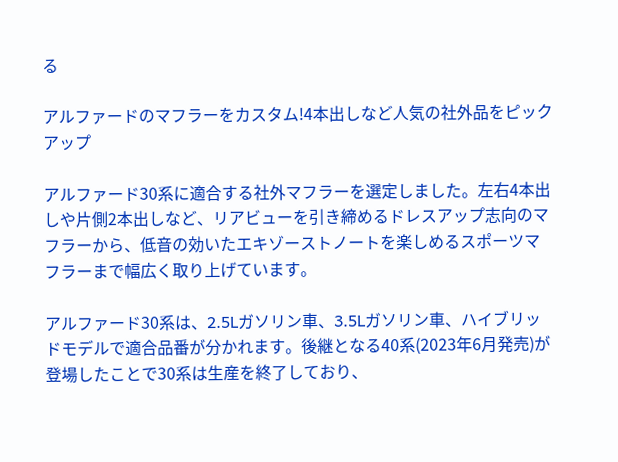る

アルファードのマフラーをカスタム!4本出しなど人気の社外品をピックアップ

アルファード30系に適合する社外マフラーを選定しました。左右4本出しや片側2本出しなど、リアビューを引き締めるドレスアップ志向のマフラーから、低音の効いたエキゾーストノートを楽しめるスポーツマフラーまで幅広く取り上げています。

アルファード30系は、2.5Lガソリン車、3.5Lガソリン車、ハイブリッドモデルで適合品番が分かれます。後継となる40系(2023年6月発売)が登場したことで30系は生産を終了しており、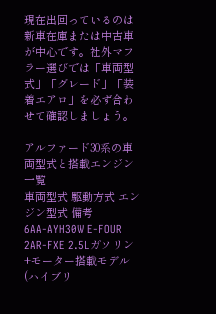現在出回っているのは新車在庫または中古車が中心です。社外マフラー選びでは「車両型式」「グレード」「装着エアロ」を必ず合わせて確認しましょう。

アルファード30系の車両型式と搭載エンジン一覧
車両型式 駆動方式 エンジン型式 備考
6AA-AYH30W E-FOUR 2AR-FXE 2.5Lガソリン+モーター搭載モデル(ハイブリ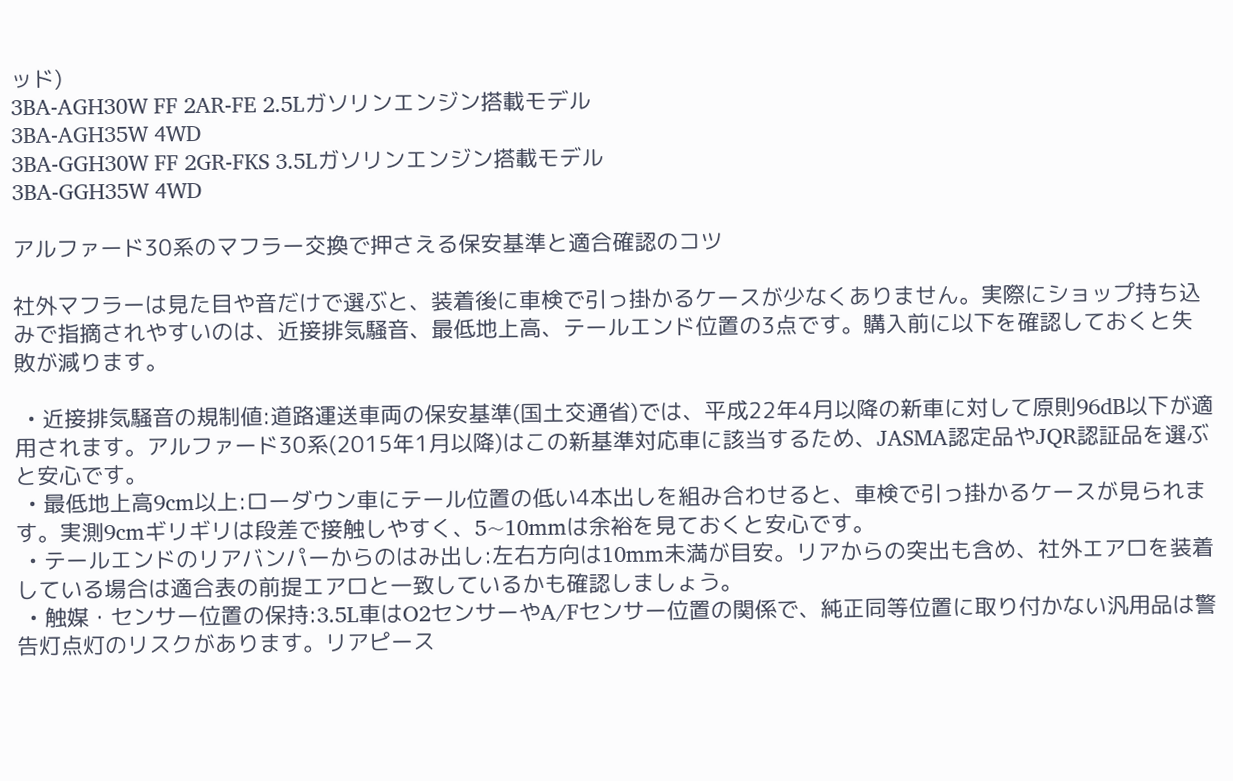ッド)
3BA-AGH30W FF 2AR-FE 2.5Lガソリンエンジン搭載モデル
3BA-AGH35W 4WD
3BA-GGH30W FF 2GR-FKS 3.5Lガソリンエンジン搭載モデル
3BA-GGH35W 4WD

アルファード30系のマフラー交換で押さえる保安基準と適合確認のコツ

社外マフラーは見た目や音だけで選ぶと、装着後に車検で引っ掛かるケースが少なくありません。実際にショップ持ち込みで指摘されやすいのは、近接排気騒音、最低地上高、テールエンド位置の3点です。購入前に以下を確認しておくと失敗が減ります。

  • 近接排気騒音の規制値:道路運送車両の保安基準(国土交通省)では、平成22年4月以降の新車に対して原則96dB以下が適用されます。アルファード30系(2015年1月以降)はこの新基準対応車に該当するため、JASMA認定品やJQR認証品を選ぶと安心です。
  • 最低地上高9cm以上:ローダウン車にテール位置の低い4本出しを組み合わせると、車検で引っ掛かるケースが見られます。実測9cmギリギリは段差で接触しやすく、5~10mmは余裕を見ておくと安心です。
  • テールエンドのリアバンパーからのはみ出し:左右方向は10mm未満が目安。リアからの突出も含め、社外エアロを装着している場合は適合表の前提エアロと一致しているかも確認しましょう。
  • 触媒・センサー位置の保持:3.5L車はO2センサーやA/Fセンサー位置の関係で、純正同等位置に取り付かない汎用品は警告灯点灯のリスクがあります。リアピース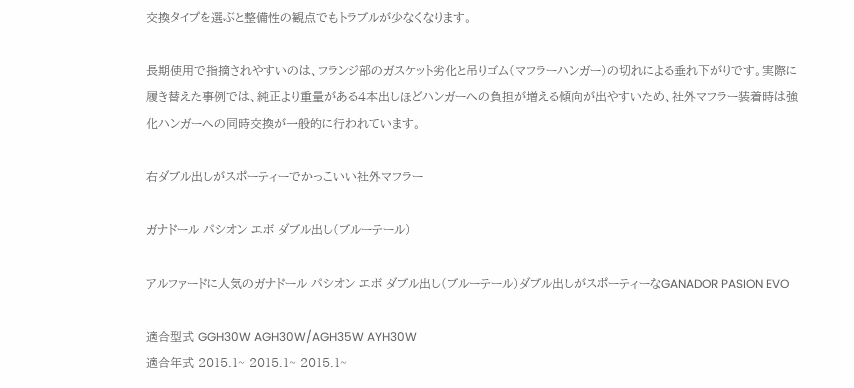交換タイプを選ぶと整備性の観点でもトラブルが少なくなります。

長期使用で指摘されやすいのは、フランジ部のガスケット劣化と吊りゴム(マフラーハンガー)の切れによる垂れ下がりです。実際に履き替えた事例では、純正より重量がある4本出しほどハンガーへの負担が増える傾向が出やすいため、社外マフラー装着時は強化ハンガーへの同時交換が一般的に行われています。

右ダブル出しがスポーティーでかっこいい社外マフラー

ガナドール パシオン エボ ダブル出し(ブルーテール)

アルファードに人気のガナドール パシオン エボ ダブル出し(ブルーテール)ダブル出しがスポーティーなGANADOR PASION EVO

適合型式 GGH30W AGH30W/AGH35W AYH30W
適合年式 2015.1~ 2015.1~ 2015.1~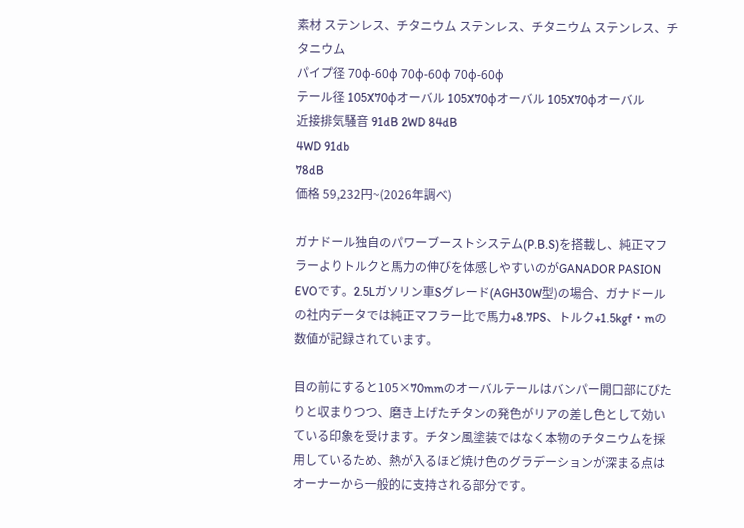素材 ステンレス、チタニウム ステンレス、チタニウム ステンレス、チタニウム
パイプ径 70φ-60φ 70φ-60φ 70φ-60φ
テール径 105X70φオーバル 105X70φオーバル 105X70φオーバル
近接排気騒音 91dB 2WD 84dB
4WD 91db
78dB
価格 59,232円~(2026年調べ)

ガナドール独自のパワーブーストシステム(P.B.S)を搭載し、純正マフラーよりトルクと馬力の伸びを体感しやすいのがGANADOR PASION EVOです。2.5Lガソリン車Sグレード(AGH30W型)の場合、ガナドールの社内データでは純正マフラー比で馬力+8.7PS、トルク+1.5kgf・mの数値が記録されています。

目の前にすると105×70mmのオーバルテールはバンパー開口部にぴたりと収まりつつ、磨き上げたチタンの発色がリアの差し色として効いている印象を受けます。チタン風塗装ではなく本物のチタニウムを採用しているため、熱が入るほど焼け色のグラデーションが深まる点はオーナーから一般的に支持される部分です。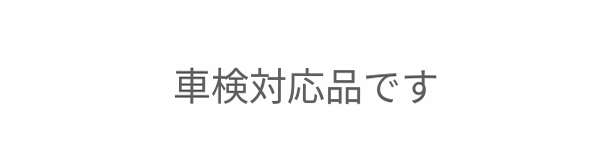車検対応品です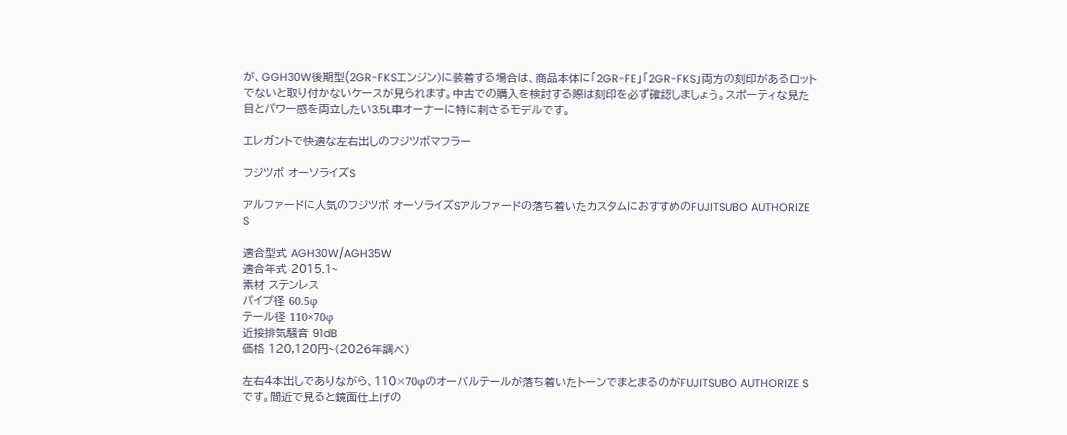が、GGH30W後期型(2GR-FKSエンジン)に装着する場合は、商品本体に「2GR-FE」「2GR-FKS」両方の刻印があるロットでないと取り付かないケースが見られます。中古での購入を検討する際は刻印を必ず確認しましょう。スポーティな見た目とパワー感を両立したい3.5L車オーナーに特に刺さるモデルです。

エレガントで快適な左右出しのフジツボマフラー

フジツボ オーソライズS

アルファードに人気のフジツボ オーソライズSアルファードの落ち着いたカスタムにおすすめのFUJITSUBO AUTHORIZE S

適合型式 AGH30W/AGH35W
適合年式 2015.1~
素材 ステンレス
パイプ径 60.5φ
テール径 110×70φ
近接排気騒音 91dB
価格 120,120円~(2026年調べ)

左右4本出しでありながら、110×70φのオーバルテールが落ち着いたトーンでまとまるのがFUJITSUBO AUTHORIZE Sです。間近で見ると鏡面仕上げの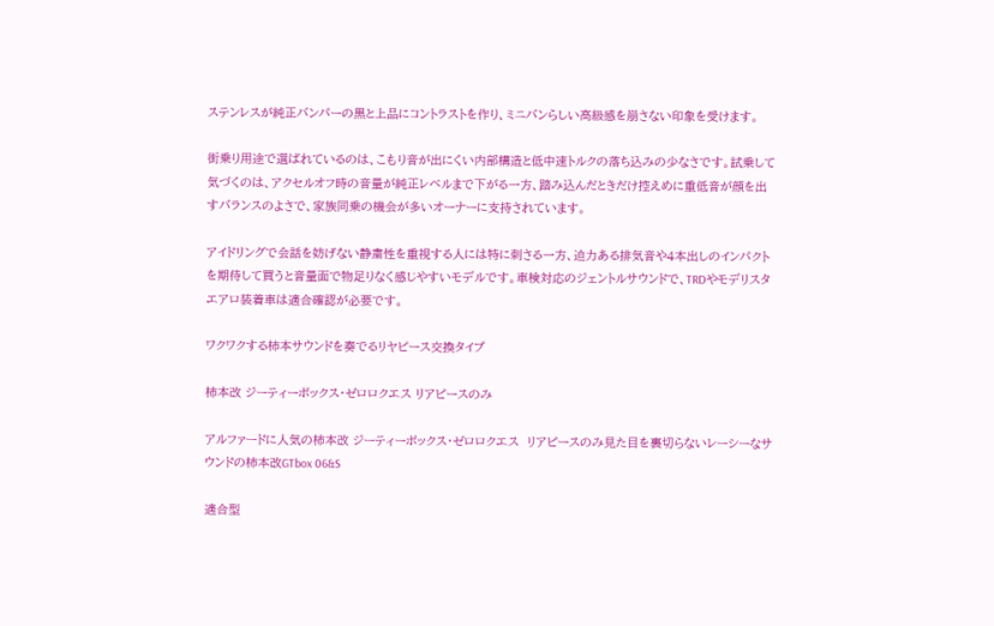ステンレスが純正バンパーの黒と上品にコントラストを作り、ミニバンらしい高級感を崩さない印象を受けます。

街乗り用途で選ばれているのは、こもり音が出にくい内部構造と低中速トルクの落ち込みの少なさです。試乗して気づくのは、アクセルオフ時の音量が純正レベルまで下がる一方、踏み込んだときだけ控えめに重低音が顔を出すバランスのよさで、家族同乗の機会が多いオーナーに支持されています。

アイドリングで会話を妨げない静粛性を重視する人には特に刺さる一方、迫力ある排気音や4本出しのインパクトを期待して買うと音量面で物足りなく感じやすいモデルです。車検対応のジェントルサウンドで、TRDやモデリスタエアロ装着車は適合確認が必要です。

ワクワクする柿本サウンドを奏でるリヤピース交換タイプ

柿本改 ジーティーボックス・ゼロロクエス リアピースのみ

アルファードに人気の柿本改 ジーティーボックス・ゼロロクエス  リアピースのみ見た目を裏切らないレーシーなサウンドの柿本改GTbox 06&S

適合型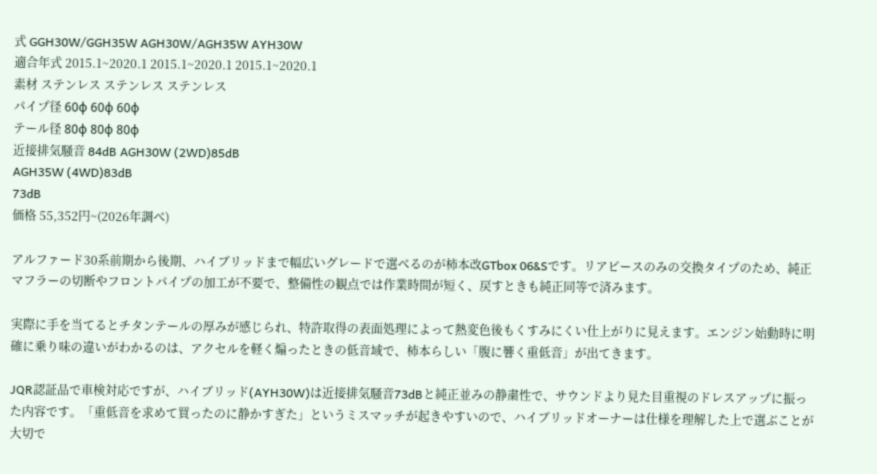式 GGH30W/GGH35W AGH30W/AGH35W AYH30W
適合年式 2015.1~2020.1 2015.1~2020.1 2015.1~2020.1
素材 ステンレス ステンレス ステンレス
パイプ径 60φ 60φ 60φ
テール径 80φ 80φ 80φ
近接排気騒音 84dB AGH30W (2WD)85dB
AGH35W (4WD)83dB
73dB
価格 55,352円~(2026年調べ)

アルファード30系前期から後期、ハイブリッドまで幅広いグレードで選べるのが柿本改GTbox 06&Sです。リアピースのみの交換タイプのため、純正マフラーの切断やフロントパイプの加工が不要で、整備性の観点では作業時間が短く、戻すときも純正同等で済みます。

実際に手を当てるとチタンテールの厚みが感じられ、特許取得の表面処理によって熱変色後もくすみにくい仕上がりに見えます。エンジン始動時に明確に乗り味の違いがわかるのは、アクセルを軽く煽ったときの低音域で、柿本らしい「腹に響く重低音」が出てきます。

JQR認証品で車検対応ですが、ハイブリッド(AYH30W)は近接排気騒音73dBと純正並みの静粛性で、サウンドより見た目重視のドレスアップに振った内容です。「重低音を求めて買ったのに静かすぎた」というミスマッチが起きやすいので、ハイブリッドオーナーは仕様を理解した上で選ぶことが大切で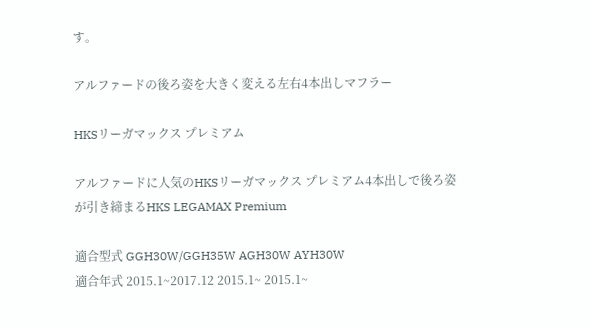す。

アルファードの後ろ姿を大きく変える左右4本出しマフラー

HKSリーガマックス プレミアム

アルファードに人気のHKSリーガマックス プレミアム4本出しで後ろ姿が引き締まるHKS LEGAMAX Premium

適合型式 GGH30W/GGH35W AGH30W AYH30W
適合年式 2015.1~2017.12 2015.1~ 2015.1~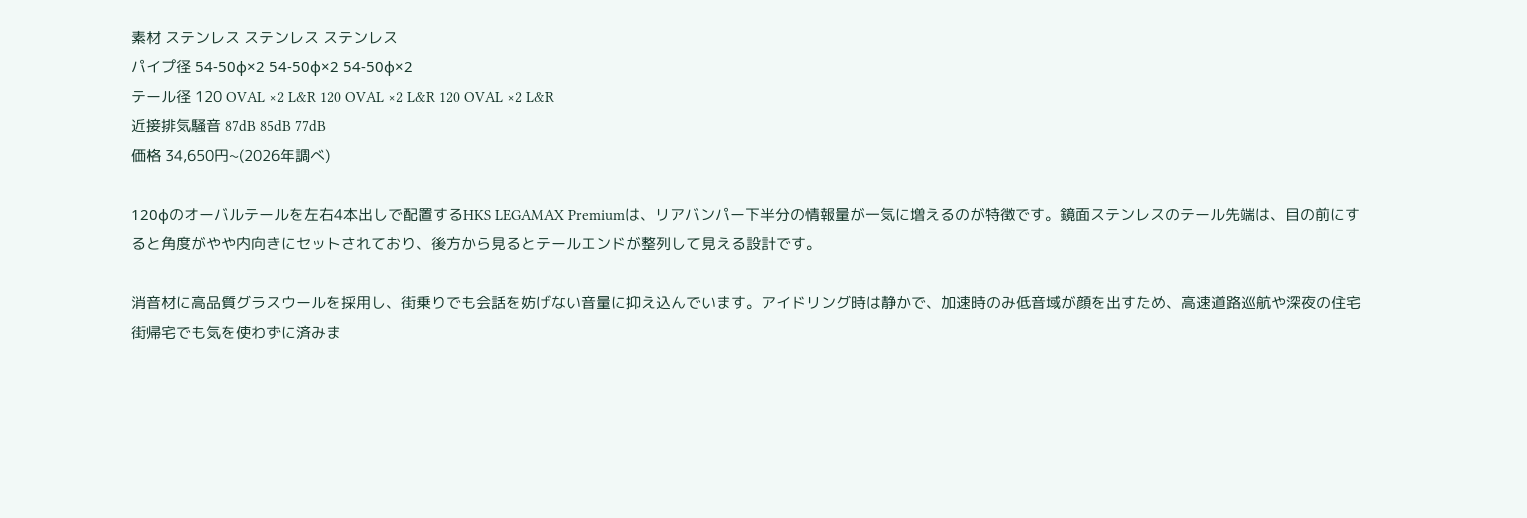素材 ステンレス ステンレス ステンレス
パイプ径 54-50φ×2 54-50φ×2 54-50φ×2
テール径 120 OVAL ×2 L&R 120 OVAL ×2 L&R 120 OVAL ×2 L&R
近接排気騒音 87dB 85dB 77dB
価格 34,650円~(2026年調べ)

120φのオーバルテールを左右4本出しで配置するHKS LEGAMAX Premiumは、リアバンパー下半分の情報量が一気に増えるのが特徴です。鏡面ステンレスのテール先端は、目の前にすると角度がやや内向きにセットされており、後方から見るとテールエンドが整列して見える設計です。

消音材に高品質グラスウールを採用し、街乗りでも会話を妨げない音量に抑え込んでいます。アイドリング時は静かで、加速時のみ低音域が顔を出すため、高速道路巡航や深夜の住宅街帰宅でも気を使わずに済みま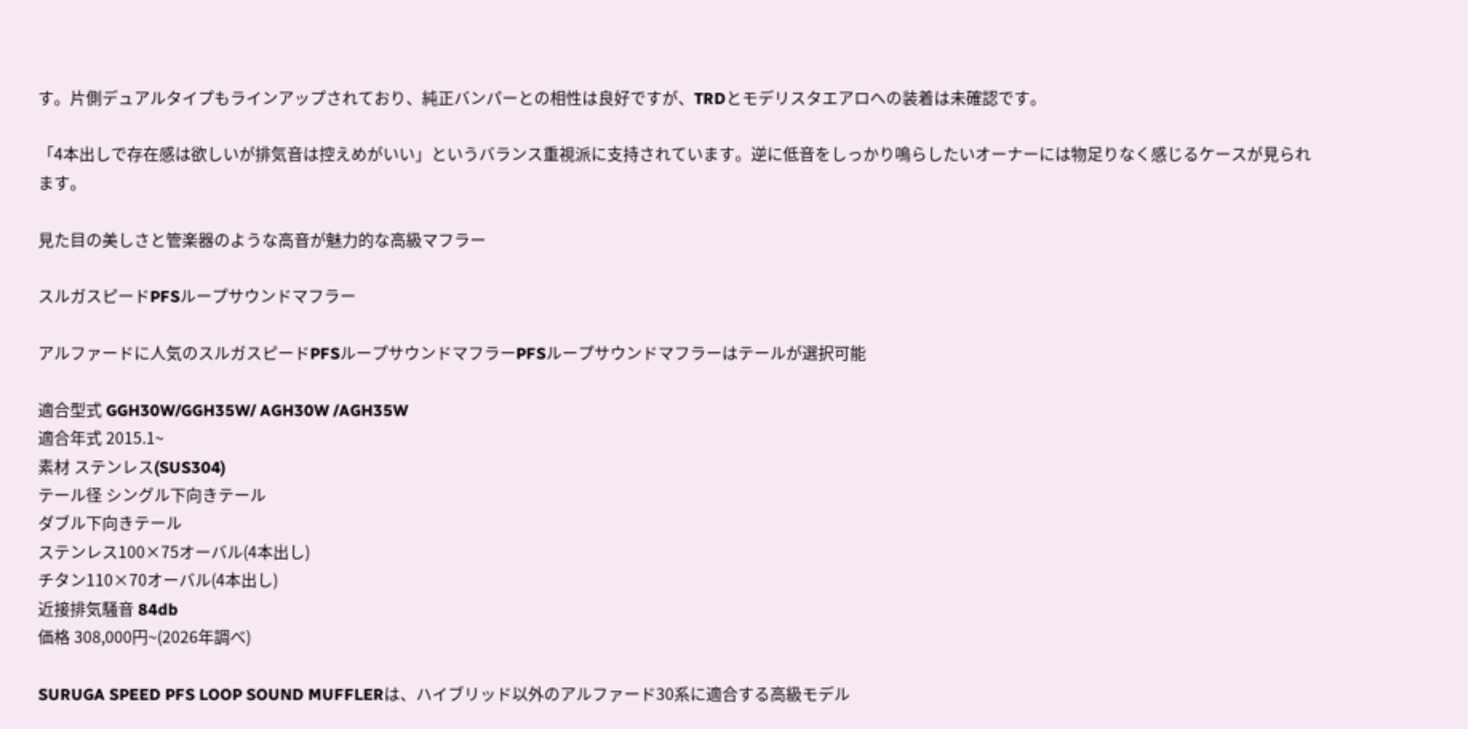す。片側デュアルタイプもラインアップされており、純正バンパーとの相性は良好ですが、TRDとモデリスタエアロへの装着は未確認です。

「4本出しで存在感は欲しいが排気音は控えめがいい」というバランス重視派に支持されています。逆に低音をしっかり鳴らしたいオーナーには物足りなく感じるケースが見られます。

見た目の美しさと管楽器のような高音が魅力的な高級マフラー

スルガスピードPFSループサウンドマフラー

アルファードに人気のスルガスピードPFSループサウンドマフラーPFSループサウンドマフラーはテールが選択可能

適合型式 GGH30W/GGH35W/ AGH30W /AGH35W
適合年式 2015.1~
素材 ステンレス(SUS304)
テール径 シングル下向きテール
ダブル下向きテール
ステンレス100×75オーバル(4本出し)
チタン110×70オーバル(4本出し)
近接排気騒音 84db
価格 308,000円~(2026年調べ)

SURUGA SPEED PFS LOOP SOUND MUFFLERは、ハイブリッド以外のアルファード30系に適合する高級モデル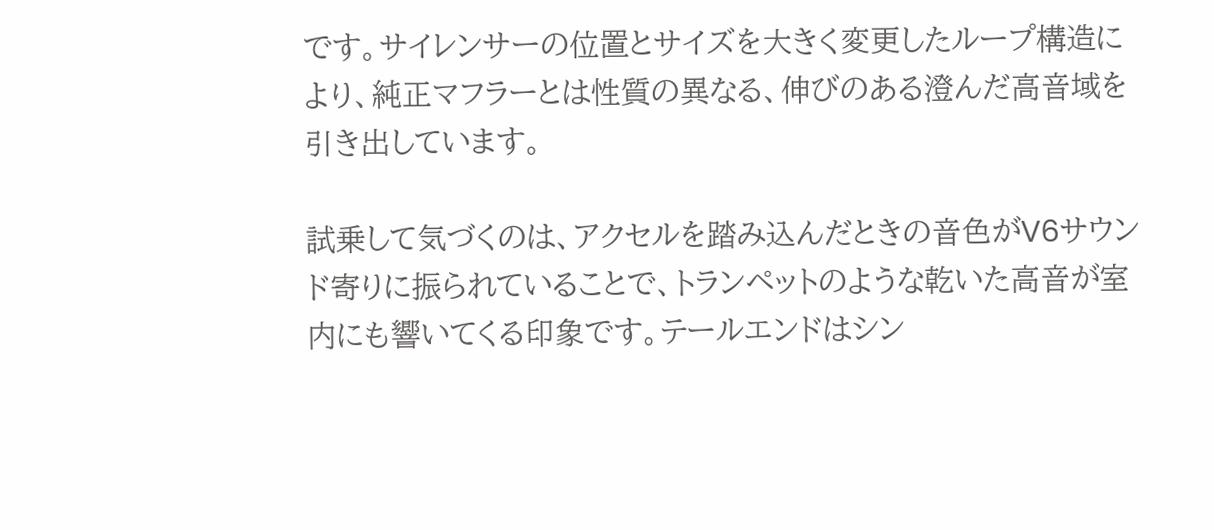です。サイレンサーの位置とサイズを大きく変更したループ構造により、純正マフラーとは性質の異なる、伸びのある澄んだ高音域を引き出しています。

試乗して気づくのは、アクセルを踏み込んだときの音色がV6サウンド寄りに振られていることで、トランペットのような乾いた高音が室内にも響いてくる印象です。テールエンドはシン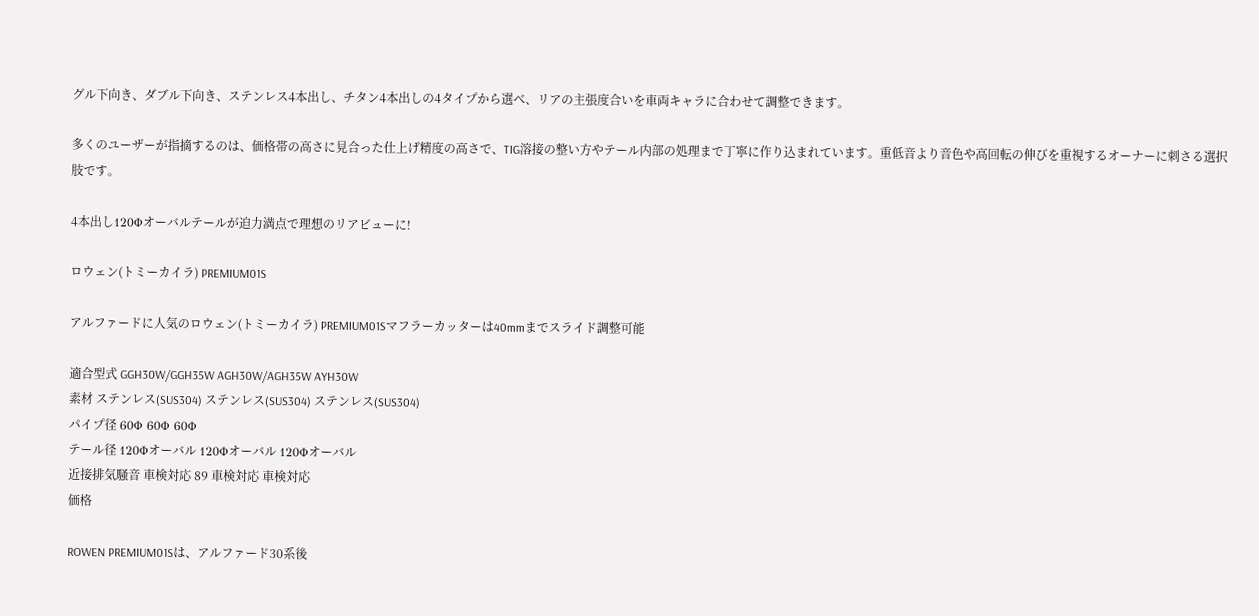グル下向き、ダブル下向き、ステンレス4本出し、チタン4本出しの4タイプから選べ、リアの主張度合いを車両キャラに合わせて調整できます。

多くのユーザーが指摘するのは、価格帯の高さに見合った仕上げ精度の高さで、TIG溶接の整い方やテール内部の処理まで丁寧に作り込まれています。重低音より音色や高回転の伸びを重視するオーナーに刺さる選択肢です。

4本出し120Φオーバルテールが迫力満点で理想のリアビューに!

ロウェン(トミーカイラ) PREMIUM01S

アルファードに人気のロウェン(トミーカイラ) PREMIUM01Sマフラーカッターは40mmまでスライド調整可能

適合型式 GGH30W/GGH35W AGH30W/AGH35W AYH30W
素材 ステンレス(SUS304) ステンレス(SUS304) ステンレス(SUS304)
パイプ径 60Φ 60Φ 60Φ
テール径 120Φオーバル 120Φオーバル 120Φオーバル
近接排気騒音 車検対応 89 車検対応 車検対応
価格

ROWEN PREMIUM01Sは、アルファード30系後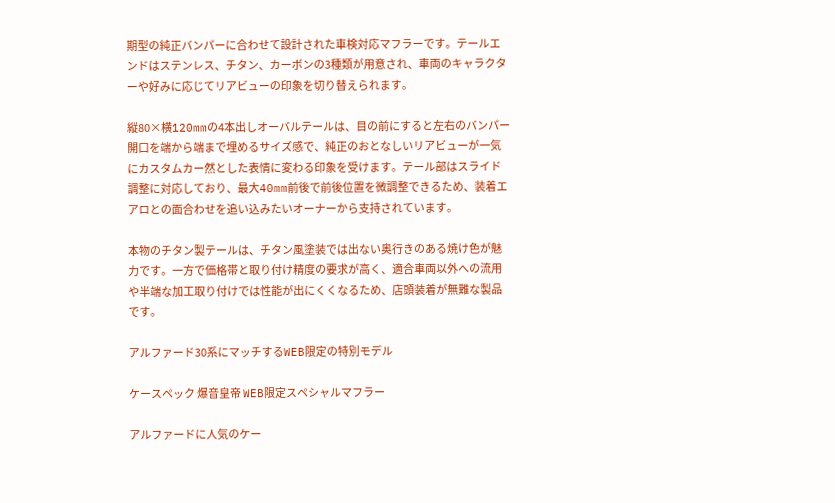期型の純正バンパーに合わせて設計された車検対応マフラーです。テールエンドはステンレス、チタン、カーボンの3種類が用意され、車両のキャラクターや好みに応じてリアビューの印象を切り替えられます。

縦80×横120mmの4本出しオーバルテールは、目の前にすると左右のバンパー開口を端から端まで埋めるサイズ感で、純正のおとなしいリアビューが一気にカスタムカー然とした表情に変わる印象を受けます。テール部はスライド調整に対応しており、最大40mm前後で前後位置を微調整できるため、装着エアロとの面合わせを追い込みたいオーナーから支持されています。

本物のチタン製テールは、チタン風塗装では出ない奥行きのある焼け色が魅力です。一方で価格帯と取り付け精度の要求が高く、適合車両以外への流用や半端な加工取り付けでは性能が出にくくなるため、店頭装着が無難な製品です。

アルファード30系にマッチするWEB限定の特別モデル

ケースペック 爆音皇帝 WEB限定スペシャルマフラー

アルファードに人気のケー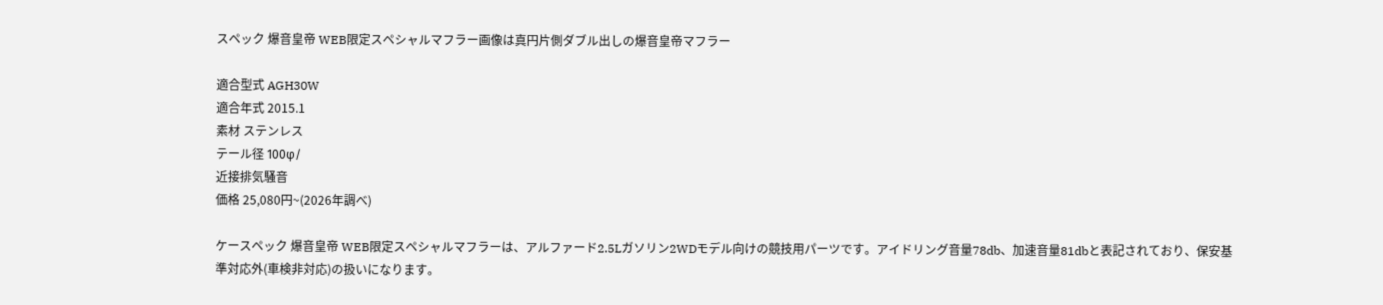スペック 爆音皇帝 WEB限定スペシャルマフラー画像は真円片側ダブル出しの爆音皇帝マフラー

適合型式 AGH30W
適合年式 2015.1
素材 ステンレス
テール径 100φ/
近接排気騒音
価格 25,080円~(2026年調べ)

ケースペック 爆音皇帝 WEB限定スペシャルマフラーは、アルファード2.5Lガソリン2WDモデル向けの競技用パーツです。アイドリング音量78db、加速音量81dbと表記されており、保安基準対応外(車検非対応)の扱いになります。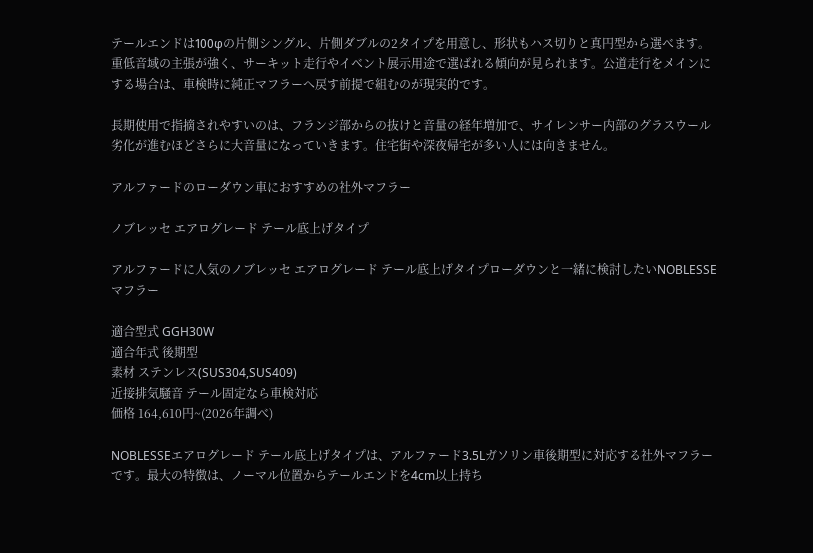テールエンドは100φの片側シングル、片側ダブルの2タイプを用意し、形状もハス切りと真円型から選べます。重低音域の主張が強く、サーキット走行やイベント展示用途で選ばれる傾向が見られます。公道走行をメインにする場合は、車検時に純正マフラーへ戻す前提で組むのが現実的です。

長期使用で指摘されやすいのは、フランジ部からの抜けと音量の経年増加で、サイレンサー内部のグラスウール劣化が進むほどさらに大音量になっていきます。住宅街や深夜帰宅が多い人には向きません。

アルファードのローダウン車におすすめの社外マフラー

ノブレッセ エアログレード テール底上げタイプ

アルファードに人気のノブレッセ エアログレード テール底上げタイプローダウンと一緒に検討したいNOBLESSEマフラー

適合型式 GGH30W
適合年式 後期型
素材 ステンレス(SUS304,SUS409)
近接排気騒音 テール固定なら車検対応
価格 164,610円~(2026年調べ)

NOBLESSEエアログレード テール底上げタイプは、アルファード3.5Lガソリン車後期型に対応する社外マフラーです。最大の特徴は、ノーマル位置からテールエンドを4cm以上持ち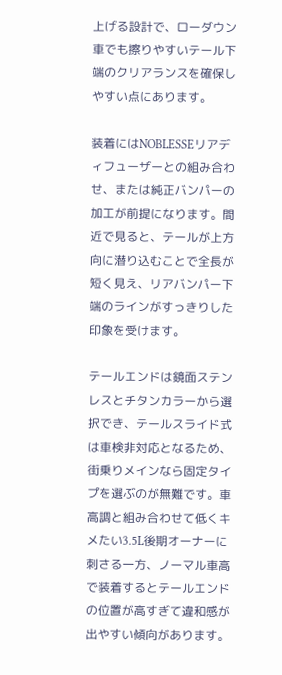上げる設計で、ローダウン車でも擦りやすいテール下端のクリアランスを確保しやすい点にあります。

装着にはNOBLESSEリアディフューザーとの組み合わせ、または純正バンパーの加工が前提になります。間近で見ると、テールが上方向に潜り込むことで全長が短く見え、リアバンパー下端のラインがすっきりした印象を受けます。

テールエンドは鏡面ステンレスとチタンカラーから選択でき、テールスライド式は車検非対応となるため、街乗りメインなら固定タイプを選ぶのが無難です。車高調と組み合わせて低くキメたい3.5L後期オーナーに刺さる一方、ノーマル車高で装着するとテールエンドの位置が高すぎて違和感が出やすい傾向があります。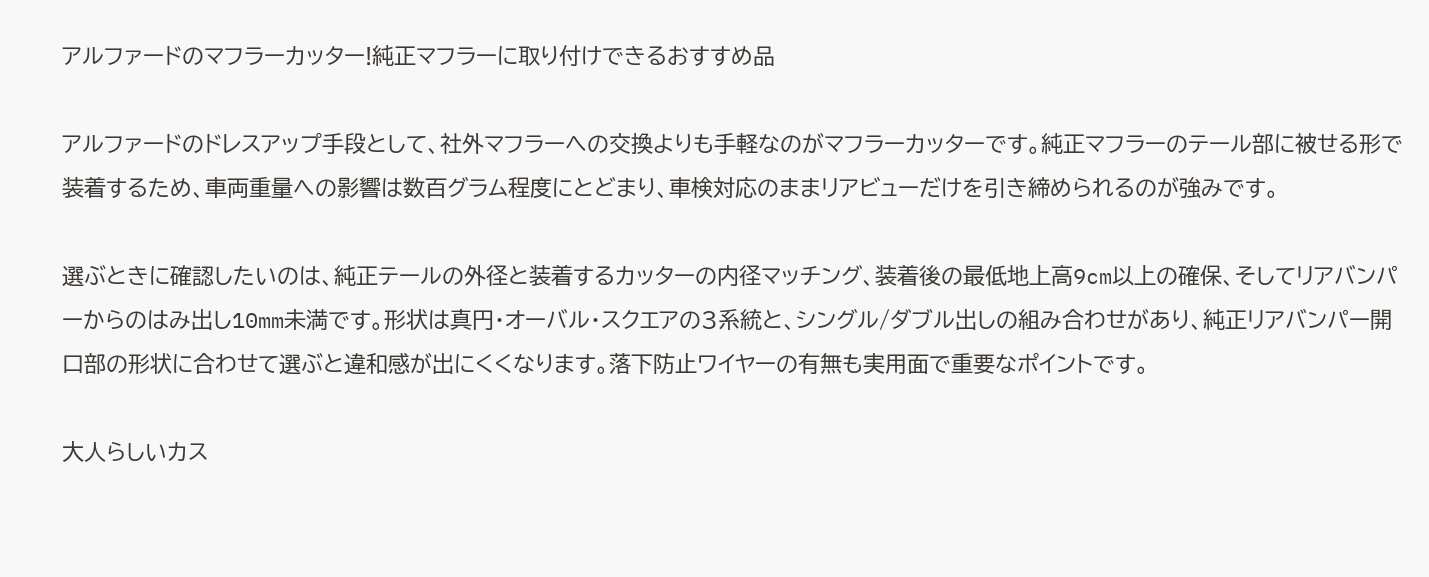アルファードのマフラーカッター!純正マフラーに取り付けできるおすすめ品

アルファードのドレスアップ手段として、社外マフラーへの交換よりも手軽なのがマフラーカッターです。純正マフラーのテール部に被せる形で装着するため、車両重量への影響は数百グラム程度にとどまり、車検対応のままリアビューだけを引き締められるのが強みです。

選ぶときに確認したいのは、純正テールの外径と装着するカッターの内径マッチング、装着後の最低地上高9cm以上の確保、そしてリアバンパーからのはみ出し10mm未満です。形状は真円・オーバル・スクエアの3系統と、シングル/ダブル出しの組み合わせがあり、純正リアバンパー開口部の形状に合わせて選ぶと違和感が出にくくなります。落下防止ワイヤーの有無も実用面で重要なポイントです。

大人らしいカス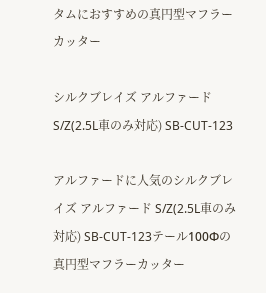タムにおすすめの真円型マフラーカッター

シルクブレイズ アルファード S/Z(2.5L車のみ対応) SB-CUT-123

アルファードに人気のシルクブレイズ アルファード S/Z(2.5L車のみ対応) SB-CUT-123テール100Φの真円型マフラーカッター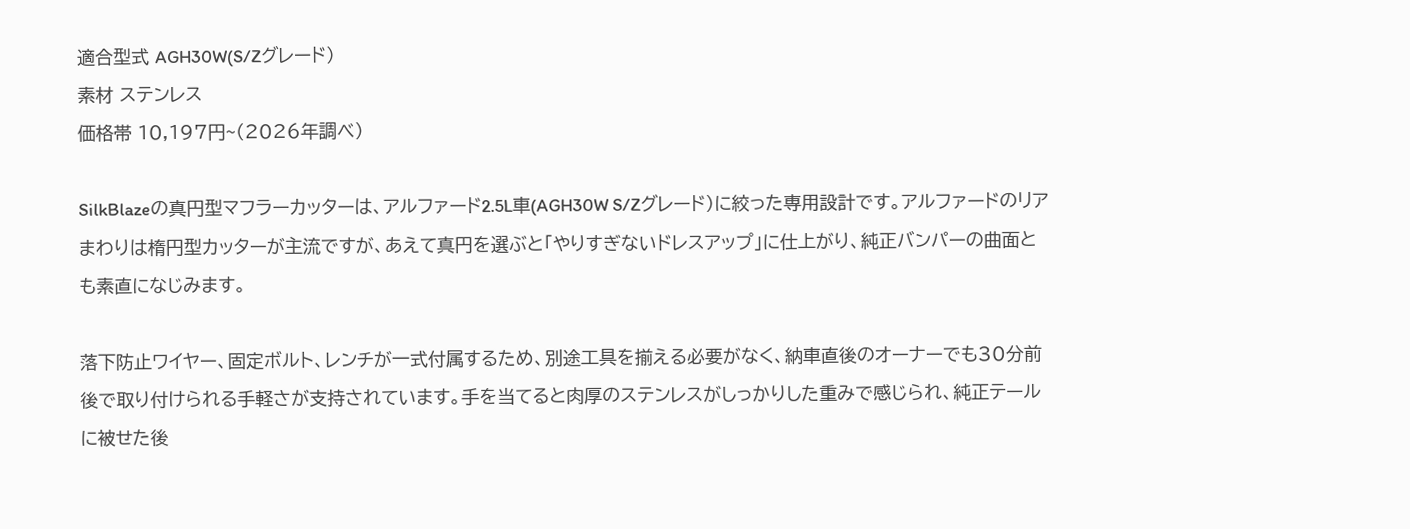適合型式 AGH30W(S/Zグレード)
素材 ステンレス
価格帯 10,197円~(2026年調べ)

SilkBlazeの真円型マフラーカッターは、アルファード2.5L車(AGH30W S/Zグレード)に絞った専用設計です。アルファードのリアまわりは楕円型カッターが主流ですが、あえて真円を選ぶと「やりすぎないドレスアップ」に仕上がり、純正バンパーの曲面とも素直になじみます。

落下防止ワイヤー、固定ボルト、レンチが一式付属するため、別途工具を揃える必要がなく、納車直後のオーナーでも30分前後で取り付けられる手軽さが支持されています。手を当てると肉厚のステンレスがしっかりした重みで感じられ、純正テールに被せた後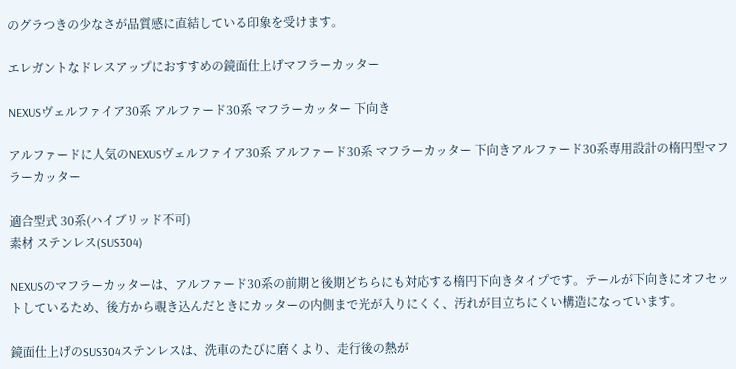のグラつきの少なさが品質感に直結している印象を受けます。

エレガントなドレスアップにおすすめの鏡面仕上げマフラーカッター

NEXUSヴェルファイア30系 アルファード30系 マフラーカッター 下向き

アルファードに人気のNEXUSヴェルファイア30系 アルファード30系 マフラーカッター 下向きアルファード30系専用設計の楕円型マフラーカッター

適合型式 30系(ハイブリッド不可)
素材 ステンレス(SUS304)

NEXUSのマフラーカッターは、アルファード30系の前期と後期どちらにも対応する楕円下向きタイプです。テールが下向きにオフセットしているため、後方から覗き込んだときにカッターの内側まで光が入りにくく、汚れが目立ちにくい構造になっています。

鏡面仕上げのSUS304ステンレスは、洗車のたびに磨くより、走行後の熱が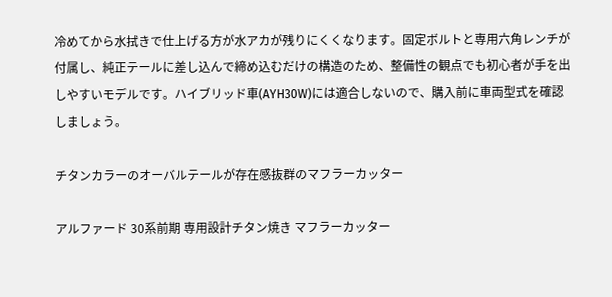冷めてから水拭きで仕上げる方が水アカが残りにくくなります。固定ボルトと専用六角レンチが付属し、純正テールに差し込んで締め込むだけの構造のため、整備性の観点でも初心者が手を出しやすいモデルです。ハイブリッド車(AYH30W)には適合しないので、購入前に車両型式を確認しましょう。

チタンカラーのオーバルテールが存在感抜群のマフラーカッター

アルファード 30系前期 専用設計チタン焼き マフラーカッター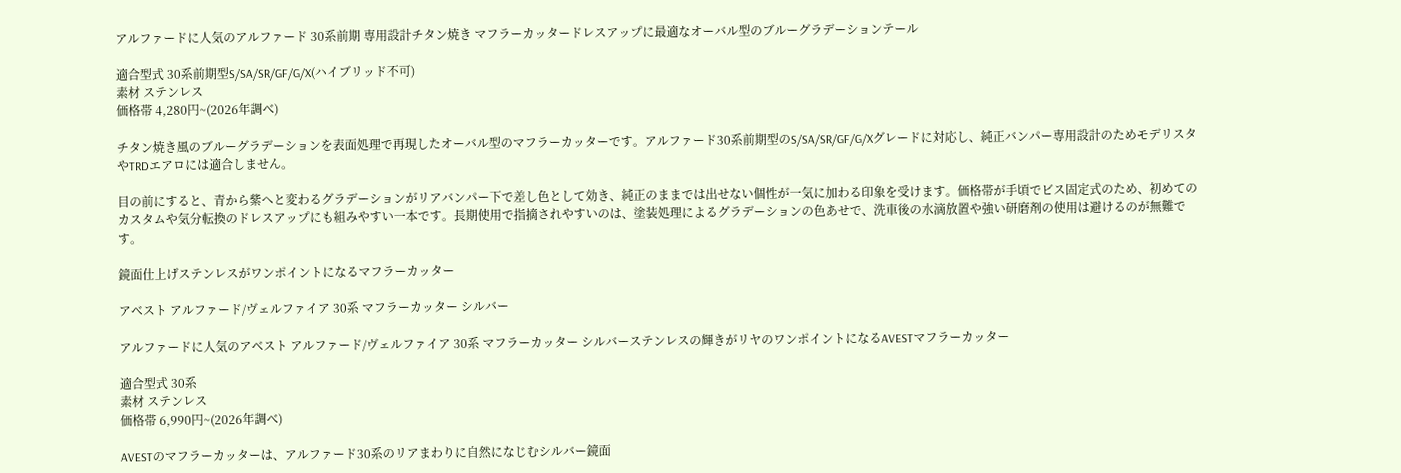アルファードに人気のアルファード 30系前期 専用設計チタン焼き マフラーカッタードレスアップに最適なオーバル型のブルーグラデーションテール

適合型式 30系前期型S/SA/SR/GF/G/X(ハイブリッド不可)
素材 ステンレス
価格帯 4,280円~(2026年調べ)

チタン焼き風のブルーグラデーションを表面処理で再現したオーバル型のマフラーカッターです。アルファード30系前期型のS/SA/SR/GF/G/Xグレードに対応し、純正バンパー専用設計のためモデリスタやTRDエアロには適合しません。

目の前にすると、青から紫へと変わるグラデーションがリアバンパー下で差し色として効き、純正のままでは出せない個性が一気に加わる印象を受けます。価格帯が手頃でビス固定式のため、初めてのカスタムや気分転換のドレスアップにも組みやすい一本です。長期使用で指摘されやすいのは、塗装処理によるグラデーションの色あせで、洗車後の水滴放置や強い研磨剤の使用は避けるのが無難です。

鏡面仕上げステンレスがワンポイントになるマフラーカッター

アベスト アルファード/ヴェルファイア 30系 マフラーカッター シルバー

アルファードに人気のアベスト アルファード/ヴェルファイア 30系 マフラーカッター シルバーステンレスの輝きがリヤのワンポイントになるAVESTマフラーカッター

適合型式 30系
素材 ステンレス
価格帯 6,990円~(2026年調べ)

AVESTのマフラーカッターは、アルファード30系のリアまわりに自然になじむシルバー鏡面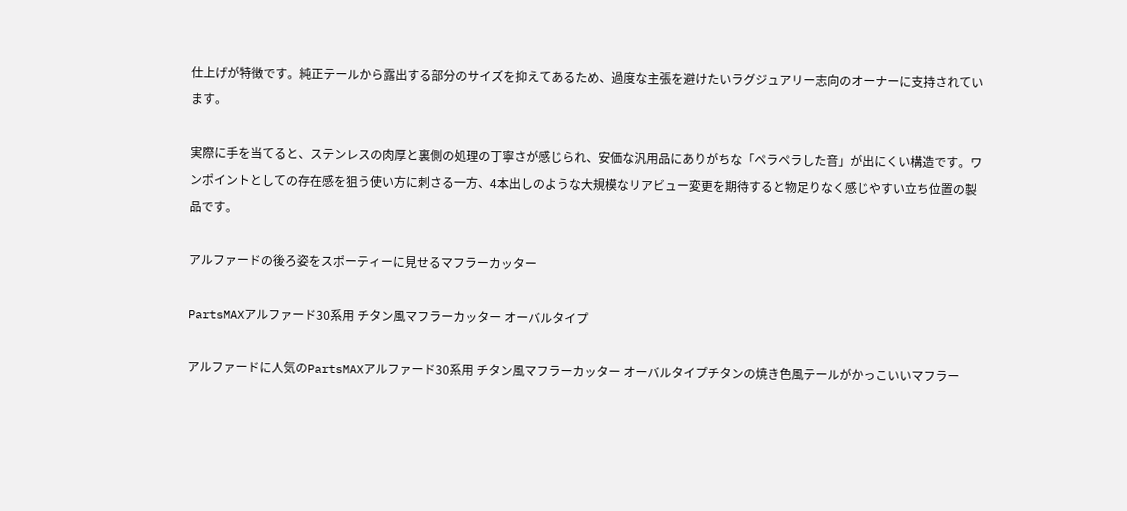仕上げが特徴です。純正テールから露出する部分のサイズを抑えてあるため、過度な主張を避けたいラグジュアリー志向のオーナーに支持されています。

実際に手を当てると、ステンレスの肉厚と裏側の処理の丁寧さが感じられ、安価な汎用品にありがちな「ペラペラした音」が出にくい構造です。ワンポイントとしての存在感を狙う使い方に刺さる一方、4本出しのような大規模なリアビュー変更を期待すると物足りなく感じやすい立ち位置の製品です。

アルファードの後ろ姿をスポーティーに見せるマフラーカッター

PartsMAXアルファード30系用 チタン風マフラーカッター オーバルタイプ

アルファードに人気のPartsMAXアルファード30系用 チタン風マフラーカッター オーバルタイプチタンの焼き色風テールがかっこいいマフラー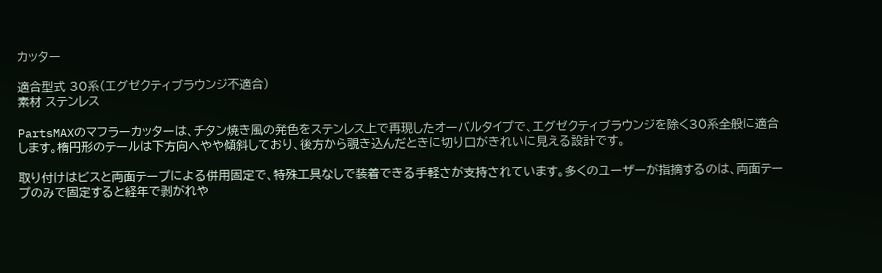カッター

適合型式 30系(エグゼクティブラウンジ不適合)
素材 ステンレス

PartsMAXのマフラーカッターは、チタン焼き風の発色をステンレス上で再現したオーバルタイプで、エグゼクティブラウンジを除く30系全般に適合します。楕円形のテールは下方向へやや傾斜しており、後方から覗き込んだときに切り口がきれいに見える設計です。

取り付けはビスと両面テープによる併用固定で、特殊工具なしで装着できる手軽さが支持されています。多くのユーザーが指摘するのは、両面テープのみで固定すると経年で剥がれや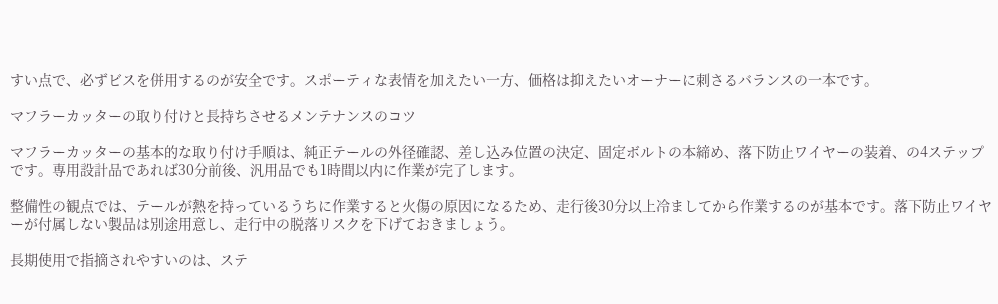すい点で、必ずビスを併用するのが安全です。スポーティな表情を加えたい一方、価格は抑えたいオーナーに刺さるバランスの一本です。

マフラーカッターの取り付けと長持ちさせるメンテナンスのコツ

マフラーカッターの基本的な取り付け手順は、純正テールの外径確認、差し込み位置の決定、固定ボルトの本締め、落下防止ワイヤーの装着、の4ステップです。専用設計品であれば30分前後、汎用品でも1時間以内に作業が完了します。

整備性の観点では、テールが熱を持っているうちに作業すると火傷の原因になるため、走行後30分以上冷ましてから作業するのが基本です。落下防止ワイヤーが付属しない製品は別途用意し、走行中の脱落リスクを下げておきましょう。

長期使用で指摘されやすいのは、ステ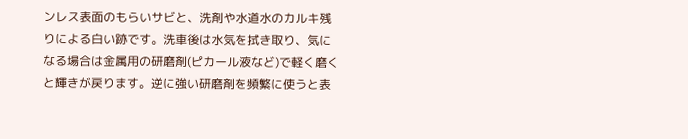ンレス表面のもらいサビと、洗剤や水道水のカルキ残りによる白い跡です。洗車後は水気を拭き取り、気になる場合は金属用の研磨剤(ピカール液など)で軽く磨くと輝きが戻ります。逆に強い研磨剤を頻繁に使うと表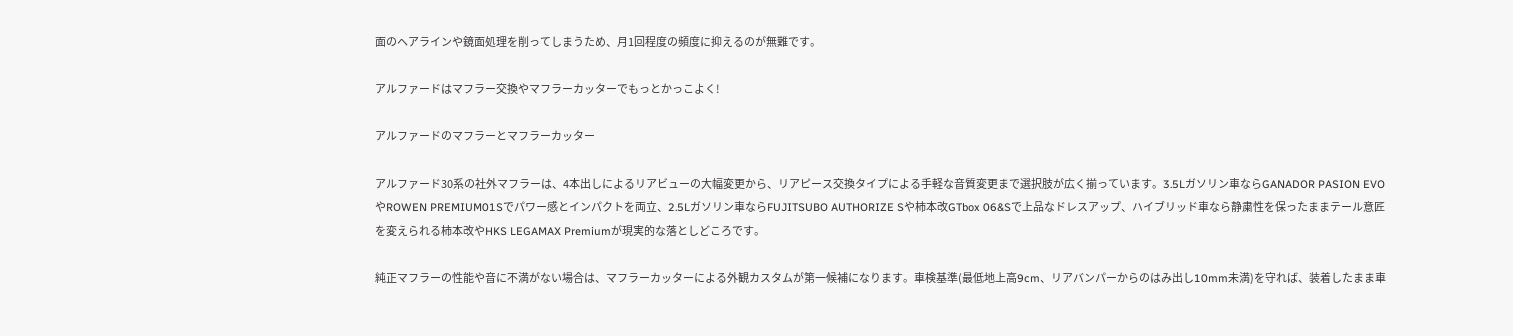面のヘアラインや鏡面処理を削ってしまうため、月1回程度の頻度に抑えるのが無難です。

アルファードはマフラー交換やマフラーカッターでもっとかっこよく!

アルファードのマフラーとマフラーカッター

アルファード30系の社外マフラーは、4本出しによるリアビューの大幅変更から、リアピース交換タイプによる手軽な音質変更まで選択肢が広く揃っています。3.5Lガソリン車ならGANADOR PASION EVOやROWEN PREMIUM01Sでパワー感とインパクトを両立、2.5Lガソリン車ならFUJITSUBO AUTHORIZE Sや柿本改GTbox 06&Sで上品なドレスアップ、ハイブリッド車なら静粛性を保ったままテール意匠を変えられる柿本改やHKS LEGAMAX Premiumが現実的な落としどころです。

純正マフラーの性能や音に不満がない場合は、マフラーカッターによる外観カスタムが第一候補になります。車検基準(最低地上高9cm、リアバンパーからのはみ出し10mm未満)を守れば、装着したまま車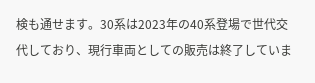検も通せます。30系は2023年の40系登場で世代交代しており、現行車両としての販売は終了していま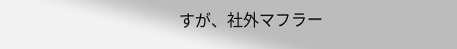すが、社外マフラー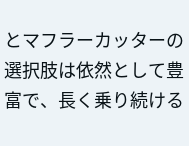とマフラーカッターの選択肢は依然として豊富で、長く乗り続ける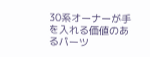30系オーナーが手を入れる価値のあるパーツ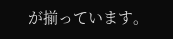が揃っています。